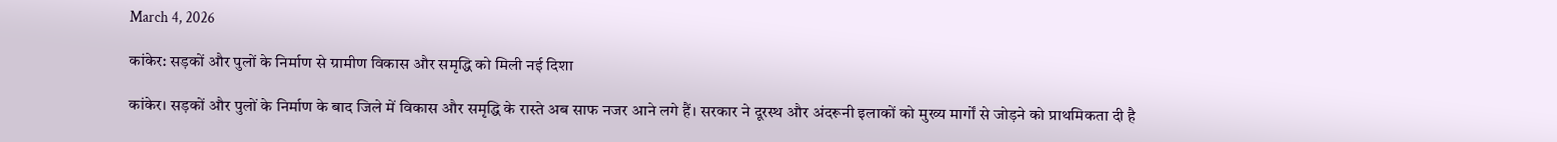March 4, 2026

कांकेर: सड़कों और पुलों के निर्माण से ग्रामीण विकास और समृद्धि को मिली नई दिशा

कांकेर। सड़कों और पुलों के निर्माण के बाद जिले में विकास और समृद्धि के रास्ते अब साफ नजर आने लगे हैं। सरकार ने दूरस्थ और अंदरूनी इलाकों को मुख्य मार्गों से जोड़ने को प्राथमिकता दी है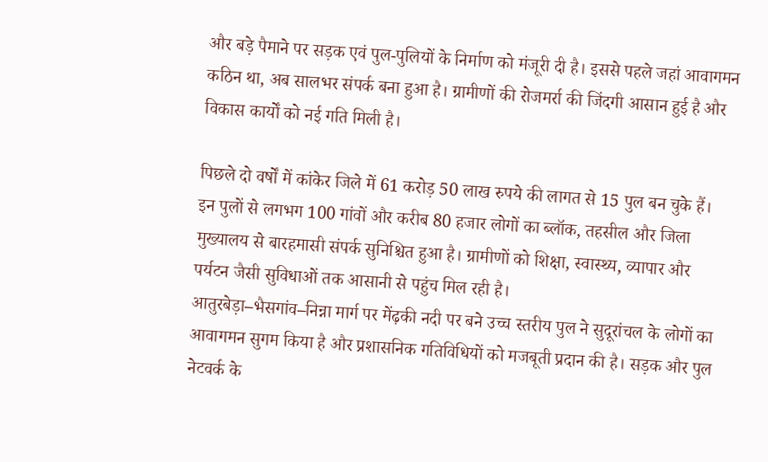और बड़े पैमाने पर सड़क एवं पुल-पुलियों के निर्माण को मंजूरी दी है। इससे पहले जहां आवागमन कठिन था, अब सालभर संपर्क बना हुआ है। ग्रामीणों की रोजमर्रा की जिंदगी आसान हुई है और विकास कार्यों को नई गति मिली है।

पिछले दो वर्षों में कांकेर जिले में 61 करोड़ 50 लाख रुपये की लागत से 15 पुल बन चुके हैं। इन पुलों से लगभग 100 गांवों और करीब 80 हजार लोगों का ब्लॉक, तहसील और जिला मुख्यालय से बारहमासी संपर्क सुनिश्चित हुआ है। ग्रामीणों को शिक्षा, स्वास्थ्य, व्यापार और पर्यटन जैसी सुविधाओं तक आसानी से पहुंच मिल रही है।
आतुरबेड़ा–भैसगांव–निन्ना मार्ग पर मेंढ़की नदी पर बने उच्च स्तरीय पुल ने सुदूरांचल के लोगों का आवागमन सुगम किया है और प्रशासनिक गतिविधियों को मजबूती प्रदान की है। सड़क और पुल नेटवर्क के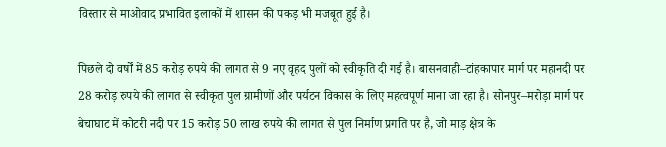विस्तार से माओवाद प्रभावित इलाकों में शासन की पकड़ भी मजबूत हुई है।

पिछले दो वर्षों में 85 करोड़ रुपये की लागत से 9 नए वृहद पुलों को स्वीकृति दी गई है। बासनवाही–टांहकापार मार्ग पर महानदी पर 28 करोड़ रुपये की लागत से स्वीकृत पुल ग्रामीणों और पर्यटन विकास के लिए महत्वपूर्ण माना जा रहा है। सोनपुर–मरोड़ा मार्ग पर बेचाघाट में कोटरी नदी पर 15 करोड़ 50 लाख रुपये की लागत से पुल निर्माण प्रगति पर है, जो माड़ क्षेत्र के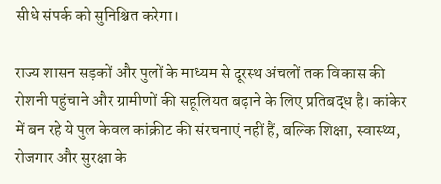सीधे संपर्क को सुनिश्चित करेगा।

राज्य शासन सड़कों और पुलों के माध्यम से दूरस्थ अंचलों तक विकास की रोशनी पहुंचाने और ग्रामीणों की सहूलियत बढ़ाने के लिए प्रतिबद्ध है। कांकेर में बन रहे ये पुल केवल कांक्रीट की संरचनाएं नहीं हैं, बल्कि शिक्षा, स्वास्थ्य, रोजगार और सुरक्षा के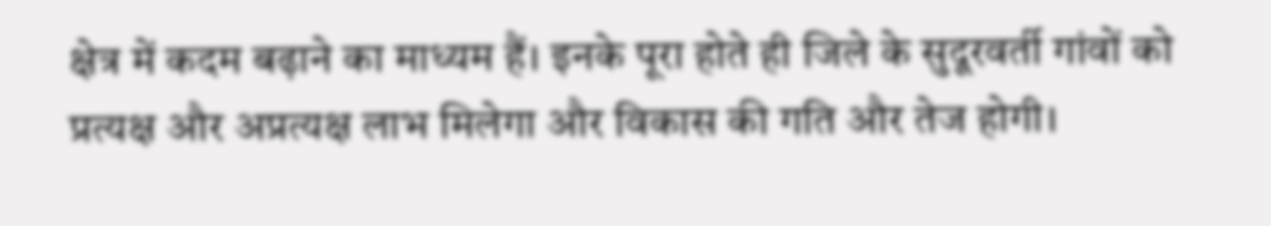क्षेत्र में कदम बढ़ाने का माध्यम हैं। इनके पूरा होते ही जिले के सुदूरवर्ती गांवों को प्रत्यक्ष और अप्रत्यक्ष लाभ मिलेगा और विकास की गति और तेज होगी।